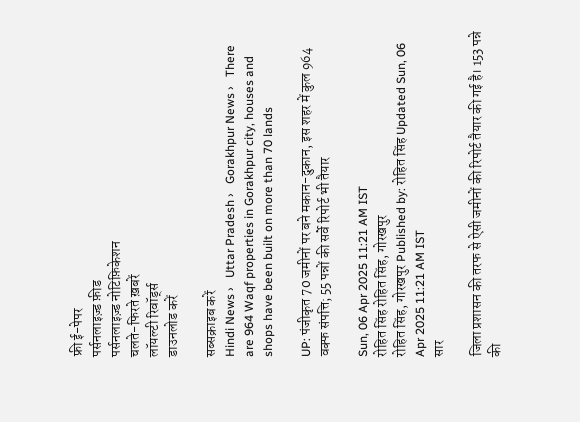फ्री ई-पेपर
पर्सनलाइज़्ड फ़ीड
पर्सनलाइज़्ड नोटिफ़िकेशन
चलते-फिरते ख़बरें
लॉयल्टी रिवॉर्ड्स
डाउनलोड करें

सब्सक्राइब करें
Hindi News ›   Uttar Pradesh ›   Gorakhpur News ›   There are 964 Waqf properties in Gorakhpur city, houses and shops have been built on more than 70 lands

UP: पंजीकृत 70 जमीनों पर बने मकान-दुकान, इस शहर में कुल 964 वक्फ संपत्ति; 55 पन्नों की सर्वे रिपोर्ट भी तैयार

Sun, 06 Apr 2025 11:21 AM IST
रोहित सिंह रोहित सिंह, गोरखपुर
रोहित सिंह, गोरखपुर Published by: रोहित सिंह Updated Sun, 06 Apr 2025 11:21 AM IST
सार

जिला प्रशासन की तरफ से ऐसी जमीनों की रिपोर्ट तैयार की गई है। 153 पन्ने की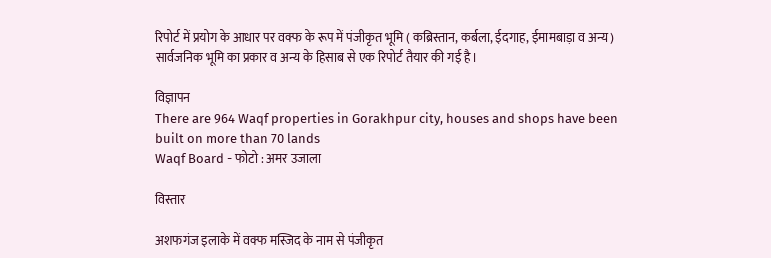रिपोर्ट में प्रयोग के आधार पर वक्फ के रूप में पंजीकृत भूमि ( कब्रिस्तान, कर्बला, ईदगाह, ईमामबाड़ा व अन्य) सार्वजनिक भूमि का प्रकार व अन्य के हिसाब से एक रिपोर्ट तैयार की गई है।

विज्ञापन
There are 964 Waqf properties in Gorakhpur city, houses and shops have been built on more than 70 lands
Waqf Board - फोटो : अमर उजाला

विस्तार

अशफगंज इलाके में वक्फ मस्जिद के नाम से पंजीकृत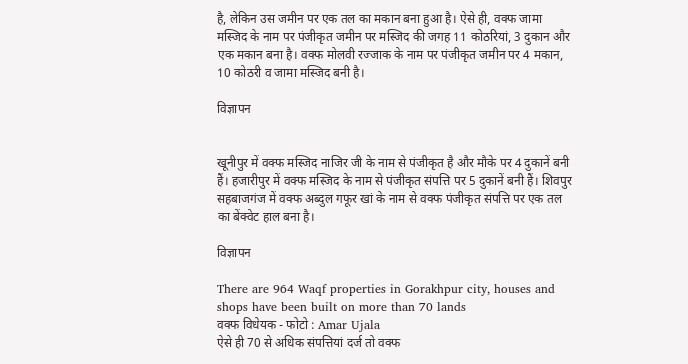है, लेकिन उस जमीन पर एक तल का मकान बना हुआ है। ऐसे ही, वक्फ जामा मस्जिद के नाम पर पंजीकृत जमीन पर मस्जिद की जगह 11 कोठरियां, 3 दुकान और एक मकान बना है। वक्फ मोलवी रज्जाक के नाम पर पंजीकृत जमीन पर 4 मकान, 10 कोठरी व जामा मस्जिद बनी है।

विज्ञापन


खूनीपुर में वक्फ मस्जिद नाजिर जी के नाम से पंजीकृत है और मौके पर 4 दुकानें बनी हैं। हजारीपुर में वक्फ मस्जिद के नाम से पंजीकृत संपत्ति पर 5 दुकानें बनी हैं। शिवपुर सहबाजगंज में वक्फ अब्दुल गफूर खां के नाम से वक्फ पंजीकृत संपत्ति पर एक तल का बेंक्वेट हाल बना है।

विज्ञापन

There are 964 Waqf properties in Gorakhpur city, houses and shops have been built on more than 70 lands
वक्फ विधेयक - फोटो : Amar Ujala
ऐसे ही 70 से अधिक संपत्तियां दर्ज तो वक्फ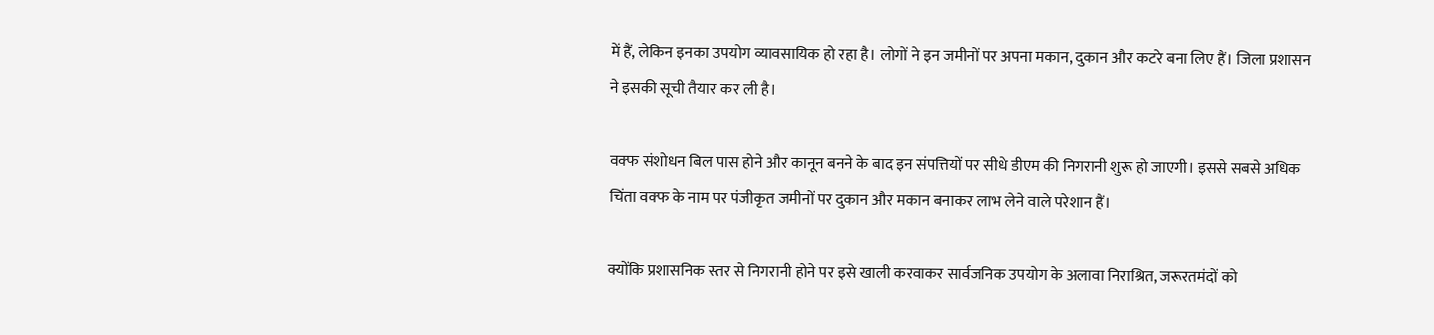में हैं, लेकिन इनका उपयोग व्यावसायिक हो रहा है। लोगों ने इन जमीनों पर अपना मकान, दुकान और कटरे बना लिए हैं। जिला प्रशासन ने इसकी सूची तैयार कर ली है।

वक्फ संशोधन बिल पास होने और कानून बनने के बाद इन संपत्तियों पर सीधे डीएम की निगरानी शुरू हो जाएगी। इससे सबसे अधिक चिंता वक्फ के नाम पर पंजीकृत जमीनों पर दुकान और मकान बनाकर लाभ लेने वाले परेशान हैं।

क्योंकि प्रशासनिक स्तर से निगरानी होने पर इसे खाली करवाकर सार्वजनिक उपयोग के अलावा निराश्रित, जरूरतमंदों को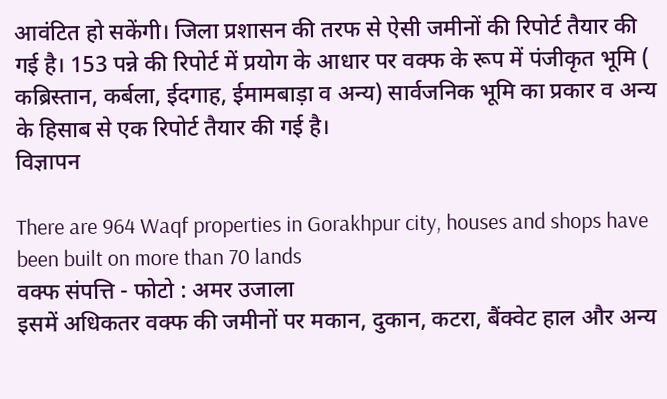आवंटित हो सकेंगी। जिला प्रशासन की तरफ से ऐसी जमीनों की रिपोर्ट तैयार की गई है। 153 पन्ने की रिपोर्ट में प्रयोग के आधार पर वक्फ के रूप में पंजीकृत भूमि ( कब्रिस्तान, कर्बला, ईदगाह, ईमामबाड़ा व अन्य) सार्वजनिक भूमि का प्रकार व अन्य के हिसाब से एक रिपोर्ट तैयार की गई है।
विज्ञापन

There are 964 Waqf properties in Gorakhpur city, houses and shops have been built on more than 70 lands
वक्फ संपत्ति - फोटो : अमर उजाला
इसमें अधिकतर वक्फ की जमीनों पर मकान, दुकान, कटरा, बैंक्वेट हाल और अन्य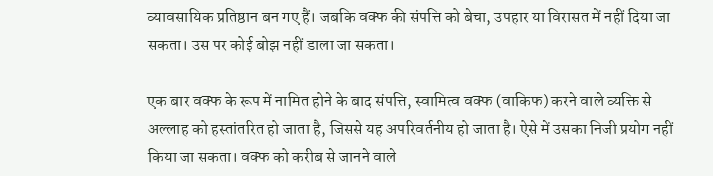व्यावसायिक प्रतिष्ठान बन गए हैं। जबकि वक्फ की संपत्ति को बेचा, उपहार या विरासत में नहीं दिया जा सकता। उस पर कोई बोझ नहीं डाला जा सकता।

एक बार वक्फ के रूप में नामित होने के बाद संपत्ति, स्वामित्व वक्फ (वाकिफ) करने वाले व्यक्ति से अल्लाह को हस्तांतरित हो जाता है, जिससे यह अपरिवर्तनीय हो जाता है। ऐसे में उसका निजी प्रयोग नहीं किया जा सकता। वक्फ को करीब से जानने वाले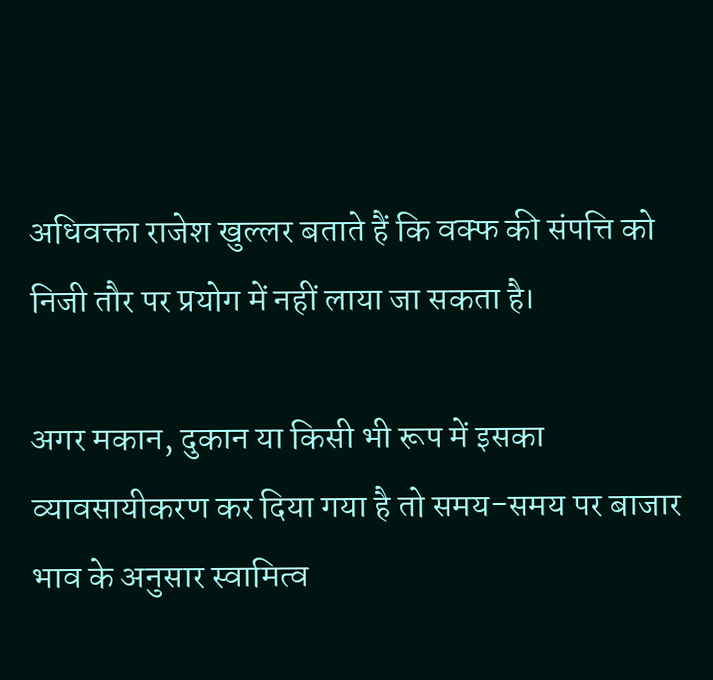अधिवक्ता राजेश खुल्लर बताते हैं कि वक्फ की संपत्ति को निजी तौर पर प्रयोग में नहीं लाया जा सकता है।

अगर मकान, दुकान या किसी भी रूप में इसका व्यावसायीकरण कर दिया गया है तो समय-समय पर बाजार भाव के अनुसार स्वामित्व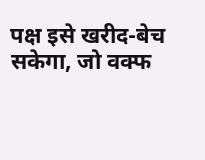पक्ष इसे खरीद-बेच सकेगा, जो वक्फ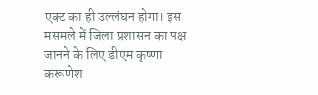एक्ट का ही उल्लंघन होगा। इस मसमले में जिला प्रशासन का पक्ष जानने के लिए डीएम कृष्णा करूणेश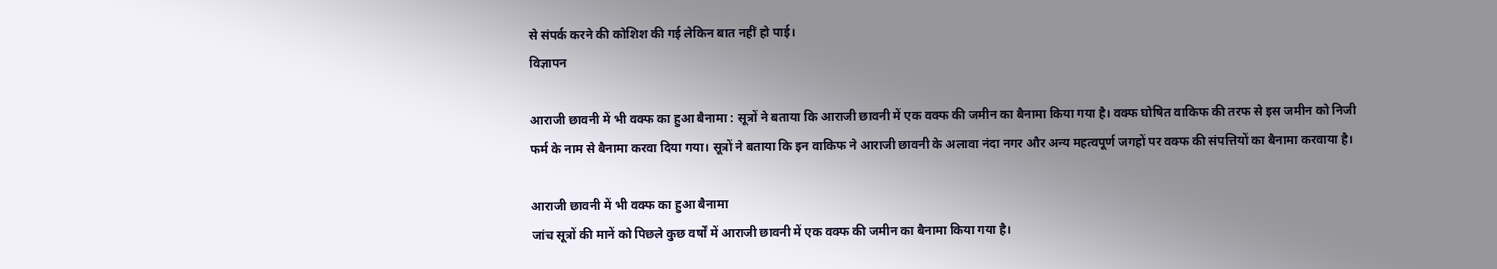से संपर्क करने की कोशिश की गई लेकिन बात नहीं हो पाई।
विज्ञापन

आराजी छावनी में भी वक्फ का हुआ बैनामा : सूत्रों ने बताया कि आराजी छावनी में एक वक्फ की जमीन का बैनामा किया गया है। वक्फ घोषित वाकिफ की तरफ से इस जमीन को निजी फर्म के नाम से बैनामा करवा दिया गया। सूत्रों ने बताया कि इन वाकिफ ने आराजी छावनी के अलावा नंदा नगर और अन्य महत्वपूर्ण जगहों पर वक्फ की संपत्तियों का बैनामा करवाया है।

आराजी छावनी में भी वक्फ का हुआ बैनामा
जांच सूत्रों की मानें को पिछले कुछ वर्षों में आराजी छावनी में एक वक्फ की जमीन का बैनामा किया गया है।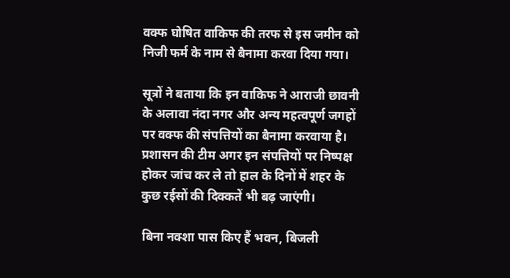वक्फ घोषित वाकिफ की तरफ से इस जमीन को निजी फर्म के नाम से बैनामा करवा दिया गया।

सूत्रों ने बताया कि इन वाकिफ ने आराजी छावनी के अलावा नंदा नगर और अन्य महत्वपूर्ण जगहों पर वक्फ की संपत्तियों का बैनामा करवाया है। प्रशासन की टीम अगर इन संपत्तियों पर निष्पक्ष होकर जांच कर ले तो हाल के दिनों में शहर के कुछ रईसों की दिक्कतें भी बढ़ जाएंगी।

बिना नक्शा पास किए हैं भवन, बिजली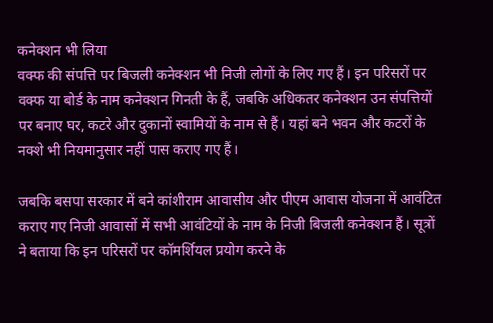कनेक्शन भी लिया
वक्फ की संपत्ति पर बिजली कनेक्शन भी निजी लोगों के लिए गए हैं। इन परिसरों पर वक्फ या बोर्ड के नाम कनेक्शन गिनती के हैं, जबकि अधिकतर कनेक्शन उन संपत्तियों पर बनाए घर, कटरे और दुकानों स्वामियों के नाम से हैं। यहां बने भवन और कटरों के नक्शे भी नियमानुसार नहीं पास कराए गए हैं।

जबकि बसपा सरकार में बने कांशीराम आवासीय और पीएम आवास योजना में आवंटित कराए गए निजी आवासों में सभी आवंटियों के नाम के निजी बिजली कनेक्शन हैं। सूत्रों ने बताया कि इन परिसरों पर कॉमर्शियल प्रयोग करने के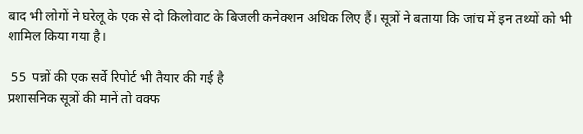बाद भी लोगों ने घरेलू के एक से दो किलोवाट के बिजली कनेक्शन अधिक लिए हैं। सूत्रों ने बताया कि जांच में इन तथ्यों को भी शामिल किया गया है।

 55  पन्नों की एक सर्वे रिपोर्ट भी तैयार की गई है
प्रशासनिक सूत्रों की मानें तो वक्फ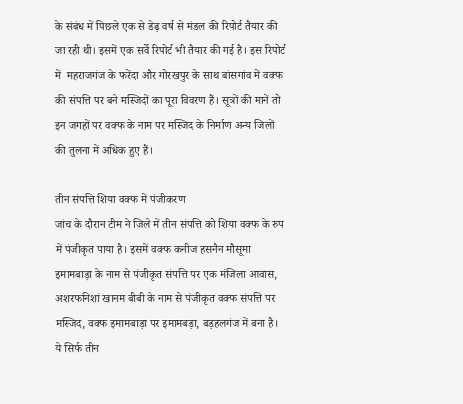के संबंध में पिछले एक से डेढ़ वर्ष से मंडल की रिपोर्ट तैयार की जा रही थी। इसमें एक सर्वे रिपोर्ट भी तैयार की गई है। इस रिपोर्ट में  महराजगंज के फरेंदा और गोरखपुर के साथ बांसगांव में वक्फ की संपत्ति पर बने मस्जिदों का पूरा विवरण हैं। सूत्रों की मानें तो इन जगहों पर वक्फ के नाम पर मस्जिद के निर्माण अन्य जिलों की तुलना में अधिक हुए हैं।

तीन संपत्ति शिया वक्फ में पंजीकरण
जांच के दौरान टीम ने जिले में तीन संपत्ति को शिया वक्फ के रुप में पंजीकृत पाया है। इसमें वक्फ कनीज हसनैन मौसूमा इमामबाड़ा के नाम से पंजीकृत संपत्ति पर एक मंजिला आवास, अशरफनिशां खानम बीबी के नाम से पंजीकृत वक्फ संपत्ति पर मस्जिद, वक्फ इमामबाड़ा पर इमामबड़ा, बड़हलगंज में बना है। ये सिर्फ तीन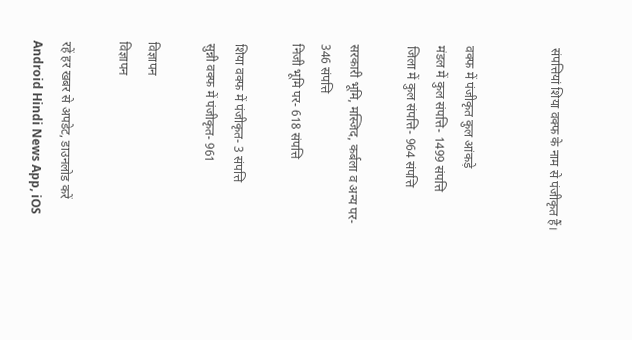संपत्तियां शिया वक्फ के नाम से पंजीकृत हैं।


वक्फ में पंजीकृत कुल आंकड़े
मंडल में कुल संपत्ति- 1499 संपत्ति
जिला में कुल संपत्ति- 964 संपत्ति

सरकारी भूमि, मस्जिद, कर्बला व अन्य पर- 346 संपत्ति
निजी भूमि पर- 618 संपत्ति

शिया वक्फ में पंजीकृत- 3 संपत्ति
सुन्नी वक्फ में पंजीकृत- 961

विज्ञापन
विज्ञापन

रहें हर खबर से अपडेट, डाउनलोड करें Android Hindi News App, iOS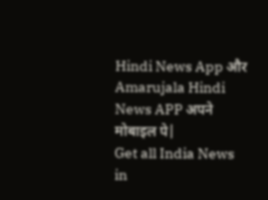Hindi News App और Amarujala Hindi News APP अपने मोबाइल पे|
Get all India News in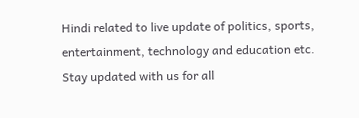Hindi related to live update of politics, sports, entertainment, technology and education etc. Stay updated with us for all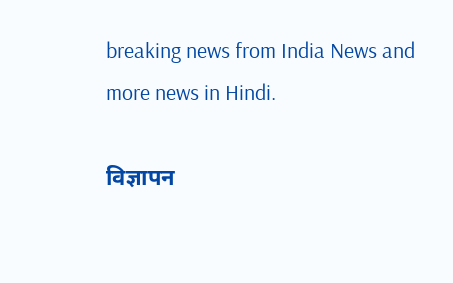breaking news from India News and more news in Hindi.

विज्ञापन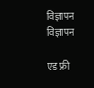विज्ञापन
विज्ञापन

एड फ्री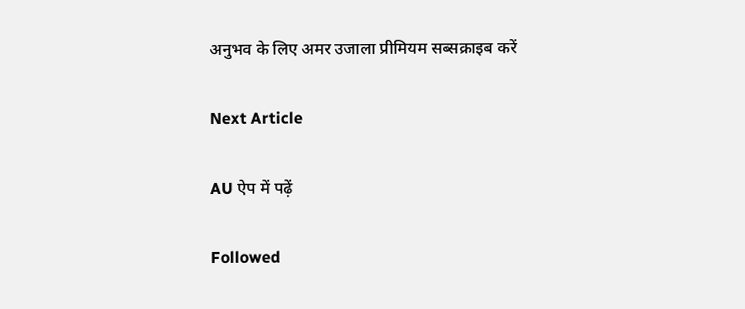अनुभव के लिए अमर उजाला प्रीमियम सब्सक्राइब करें

Next Article

AU ऐप में पढ़ें

Followed